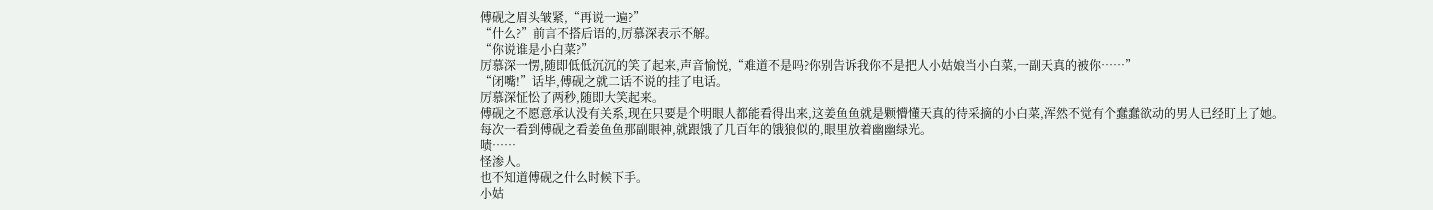傅砚之眉头皱紧,“再说一遍?”
“什么?”前言不搭后语的,厉慕深表示不解。
“你说谁是小白菜?”
厉慕深一愣,随即低低沉沉的笑了起来,声音愉悦,“难道不是吗?你别告诉我你不是把人小姑娘当小白菜,一副天真的被你……”
“闭嘴!”话毕,傅砚之就二话不说的挂了电话。
厉慕深怔忪了两秒,随即大笑起来。
傅砚之不愿意承认没有关系,现在只要是个明眼人都能看得出来,这姜鱼鱼就是颗懵懂天真的待采摘的小白菜,浑然不觉有个蠢蠢欲动的男人已经盯上了她。
每次一看到傅砚之看姜鱼鱼那副眼神,就跟饿了几百年的饿狼似的,眼里放着幽幽绿光。
啧……
怪渗人。
也不知道傅砚之什么时候下手。
小姑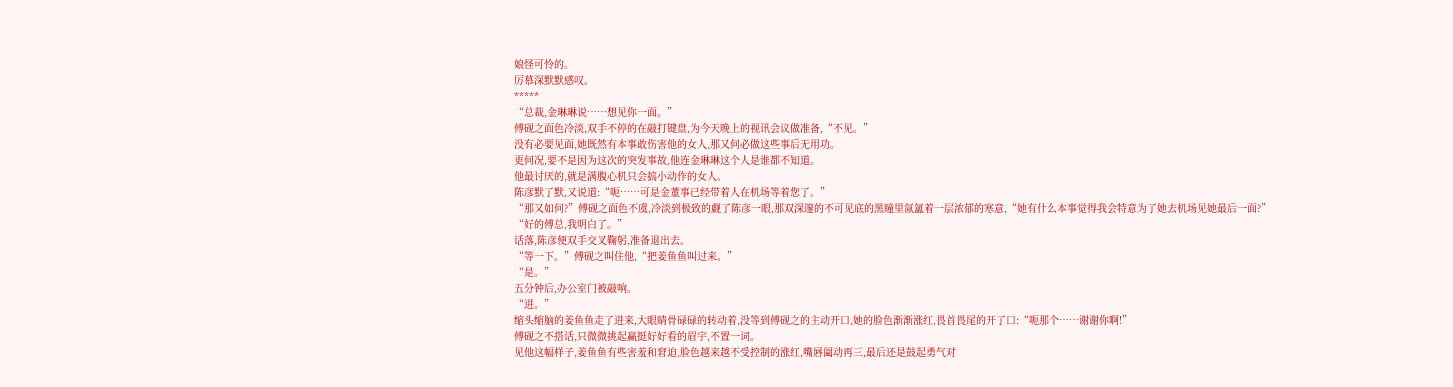娘怪可怜的。
厉慕深默默感叹。
*****
“总裁,金琳琳说……想见你一面。”
傅砚之面色冷淡,双手不停的在敲打键盘,为今天晚上的视讯会议做准备,“不见。”
没有必要见面,她既然有本事敢伤害他的女人,那又何必做这些事后无用功。
更何况,要不是因为这次的突发事故,他连金琳琳这个人是谁都不知道。
他最讨厌的,就是满腹心机只会搞小动作的女人。
陈彦默了默,又说道:“呃……可是金董事已经带着人在机场等着您了。”
“那又如何?”傅砚之面色不虞,冷淡到极致的觑了陈彦一眼,那双深邃的不可见底的黑瞳里氤氲着一层浓郁的寒意,“她有什么本事觉得我会特意为了她去机场见她最后一面?”
“好的傅总,我明白了。”
话落,陈彦便双手交叉鞠躬,准备退出去。
“等一下。”傅砚之叫住他,“把姜鱼鱼叫过来。”
“是。”
五分钟后,办公室门被敲响。
“进。”
缩头缩脑的姜鱼鱼走了进来,大眼睛骨碌碌的转动着,没等到傅砚之的主动开口,她的脸色渐渐涨红,畏首畏尾的开了口:“呃那个……谢谢你啊!”
傅砚之不搭话,只微微挑起赢挺好好看的眉宇,不置一词。
见他这幅样子,姜鱼鱼有些害羞和窘迫,脸色越来越不受控制的涨红,嘴唇阖动再三,最后还是鼓起勇气对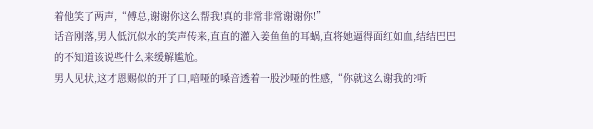着他笑了两声,“傅总,谢谢你这么帮我!真的非常非常谢谢你!”
话音刚落,男人低沉似水的笑声传来,直直的灌入姜鱼鱼的耳蜗,直将她逼得面红如血,结结巴巴的不知道该说些什么来缓解尴尬。
男人见状,这才恩赐似的开了口,喑哑的嗓音透着一股沙哑的性感,“你就这么谢我的?听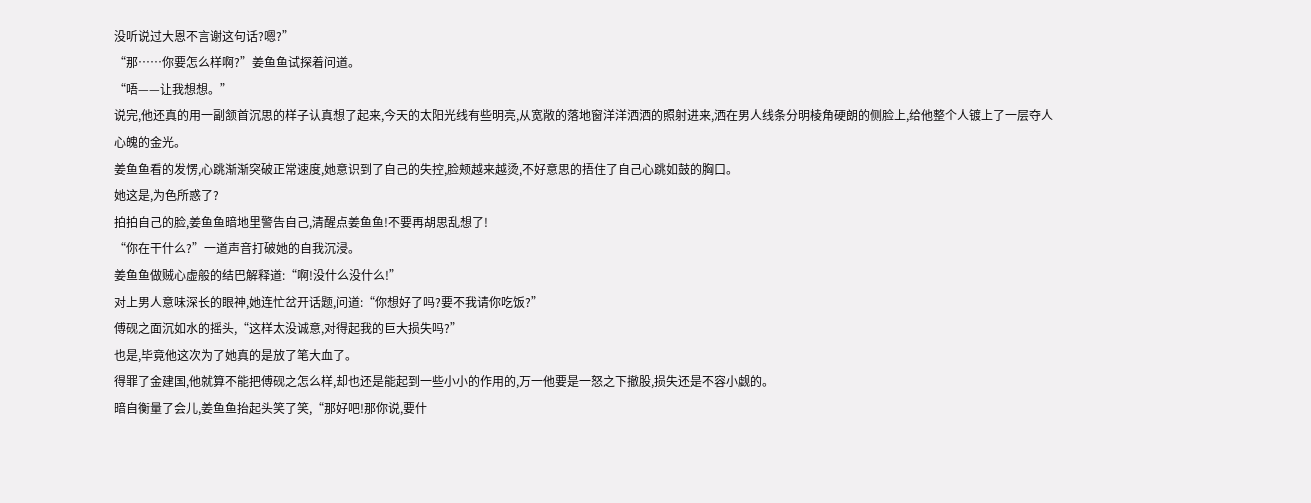没听说过大恩不言谢这句话?嗯?”
“那……你要怎么样啊?”姜鱼鱼试探着问道。
“唔——让我想想。”
说完,他还真的用一副颔首沉思的样子认真想了起来,今天的太阳光线有些明亮,从宽敞的落地窗洋洋洒洒的照射进来,洒在男人线条分明棱角硬朗的侧脸上,给他整个人镀上了一层夺人心魄的金光。
姜鱼鱼看的发愣,心跳渐渐突破正常速度,她意识到了自己的失控,脸颊越来越烫,不好意思的捂住了自己心跳如鼓的胸口。
她这是,为色所惑了?
拍拍自己的脸,姜鱼鱼暗地里警告自己,清醒点姜鱼鱼!不要再胡思乱想了!
“你在干什么?”一道声音打破她的自我沉浸。
姜鱼鱼做贼心虚般的结巴解释道:“啊!没什么没什么!”
对上男人意味深长的眼神,她连忙岔开话题,问道:“你想好了吗?要不我请你吃饭?”
傅砚之面沉如水的摇头,“这样太没诚意,对得起我的巨大损失吗?”
也是,毕竟他这次为了她真的是放了笔大血了。
得罪了金建国,他就算不能把傅砚之怎么样,却也还是能起到一些小小的作用的,万一他要是一怒之下撤股,损失还是不容小觑的。
暗自衡量了会儿,姜鱼鱼抬起头笑了笑,“那好吧!那你说,要什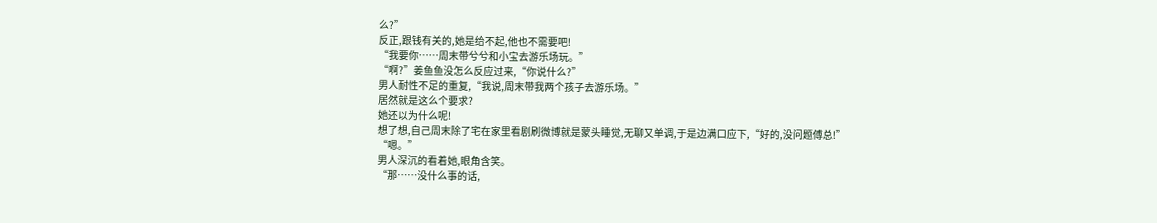么?”
反正,跟钱有关的,她是给不起,他也不需要吧!
“我要你……周末带兮兮和小宝去游乐场玩。”
“啊?”姜鱼鱼没怎么反应过来,“你说什么?”
男人耐性不足的重复,“我说,周末带我两个孩子去游乐场。”
居然就是这么个要求?
她还以为什么呢!
想了想,自己周末除了宅在家里看剧刷微博就是蒙头睡觉,无聊又单调,于是边满口应下,“好的,没问题傅总!”
“嗯。”
男人深沉的看着她,眼角含笑。
“那……没什么事的话,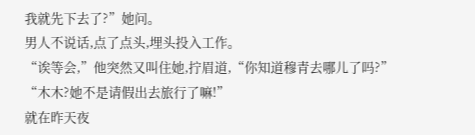我就先下去了?”她问。
男人不说话,点了点头,埋头投入工作。
“诶等会,”他突然又叫住她,拧眉道,“你知道穆青去哪儿了吗?”
“木木?她不是请假出去旅行了嘛!”
就在昨天夜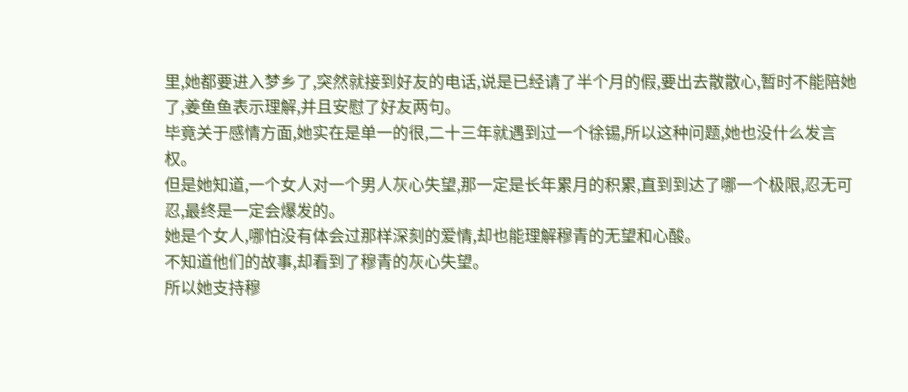里,她都要进入梦乡了,突然就接到好友的电话,说是已经请了半个月的假,要出去散散心,暂时不能陪她了,姜鱼鱼表示理解,并且安慰了好友两句。
毕竟关于感情方面,她实在是单一的很,二十三年就遇到过一个徐锡,所以这种问题,她也没什么发言权。
但是她知道,一个女人对一个男人灰心失望,那一定是长年累月的积累,直到到达了哪一个极限,忍无可忍,最终是一定会爆发的。
她是个女人,哪怕没有体会过那样深刻的爱情,却也能理解穆青的无望和心酸。
不知道他们的故事,却看到了穆青的灰心失望。
所以她支持穆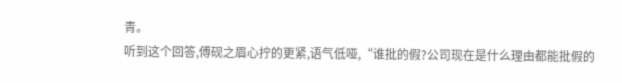青。
听到这个回答,傅砚之眉心拧的更紧,语气低哑,“谁批的假?公司现在是什么理由都能批假的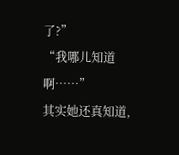了?”
“我哪儿知道啊……”
其实她还真知道,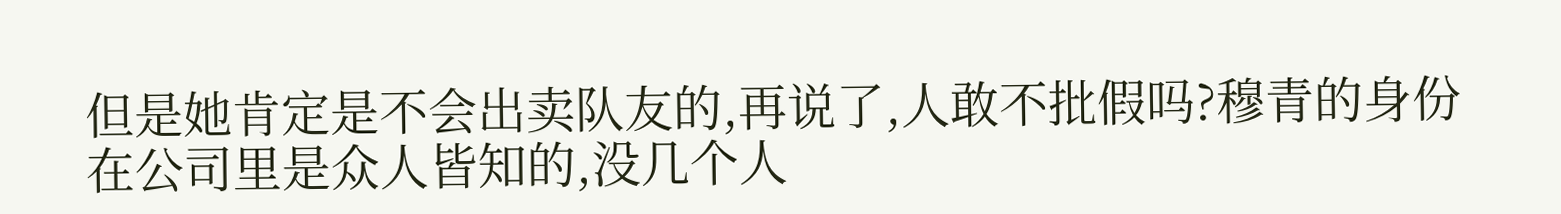但是她肯定是不会出卖队友的,再说了,人敢不批假吗?穆青的身份在公司里是众人皆知的,没几个人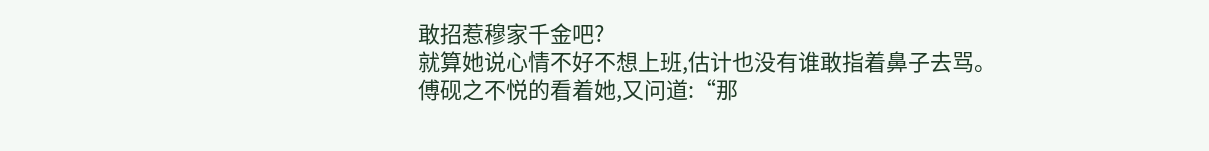敢招惹穆家千金吧?
就算她说心情不好不想上班,估计也没有谁敢指着鼻子去骂。
傅砚之不悦的看着她,又问道:“那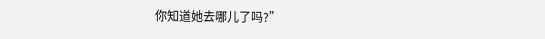你知道她去哪儿了吗?”